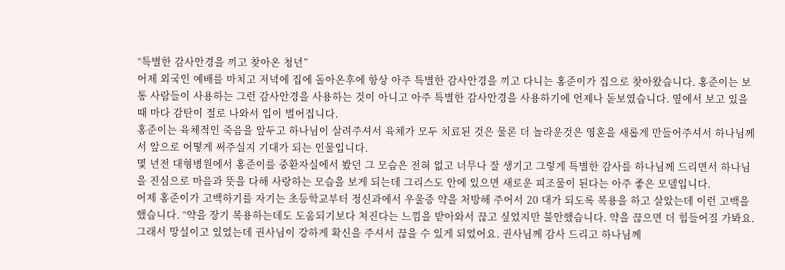“특별한 감사안경을 끼고 찾아온 청년”
어제 외국인 예배를 마치고 저녁에 집에 돌아온후에 항상 아주 특별한 감사안경을 끼고 다니는 홍준이가 집으로 찾아왔습니다. 홍준이는 보통 사람들이 사용하는 그런 감사안경을 사용하는 것이 아니고 아주 특별한 감사안경을 사용하기에 언제나 돋보였습니다. 옆에서 보고 있을 때 마다 감탄이 절로 나와서 입이 벌어집니다.
홍준이는 육체적인 죽음을 앞두고 하나님이 살려주셔서 육체가 모두 치료된 것은 물론 더 놀라운것은 영혼을 새롭게 만들어주셔서 하나님께서 앞으로 어떻게 써주실지 기대가 되는 인물입니다.
몇 년전 대형병원에서 홍준이를 중환자실에서 봤던 그 모습은 전혀 없고 너무나 잘 생기고 그렇게 특별한 감사를 하나님께 드리면서 하나님을 진심으로 마음과 뜻을 다해 사랑하는 모습을 보게 되는데 그리스도 안에 있으면 새로운 피조물이 된다는 아주 좋은 모델입니다.
어제 홍준이가 고백하기를 자기는 초등학교부터 정신과에서 우울증 약을 처방해 주어서 20 대가 되도록 복용을 하고 살았는데 이런 고백을 했습니다. “약을 장기 복용하는데도 도움되기보다 쳐진다는 느낌을 받아와서 끊고 싶었지만 불안했습니다. 약을 끊으면 더 힘들어질 가봐요. 그래서 망설이고 있었는데 권사님이 강하게 확신을 주셔서 끊을 수 있게 되었어요. 권사님께 감사 드리고 하나님께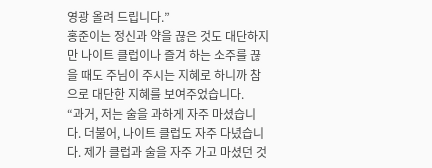영광 올려 드립니다.”
홍준이는 정신과 약을 끊은 것도 대단하지만 나이트 클럽이나 즐겨 하는 소주를 끊을 때도 주님이 주시는 지혜로 하니까 참으로 대단한 지혜를 보여주었습니다.
“과거, 저는 술을 과하게 자주 마셨습니다. 더불어, 나이트 클럽도 자주 다녔습니다. 제가 클럽과 술을 자주 가고 마셨던 것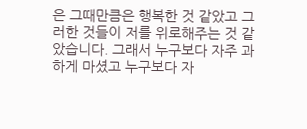은 그때만큼은 행복한 것 같았고 그러한 것들이 저를 위로해주는 것 같았습니다. 그래서 누구보다 자주 과하게 마셨고 누구보다 자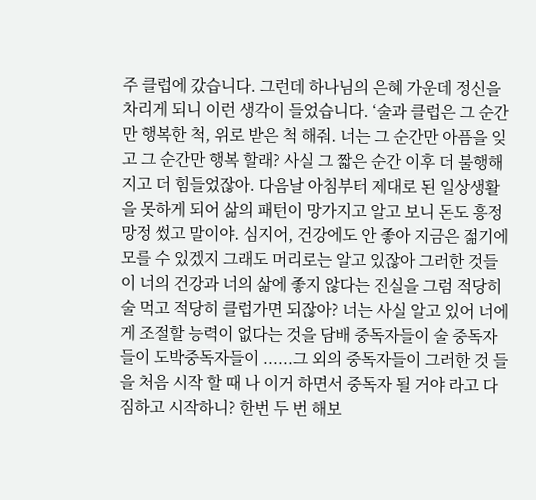주 클럽에 갔습니다. 그런데 하나님의 은혜 가운데 정신을 차리게 되니 이런 생각이 들었습니다. ‘술과 클럽은 그 순간만 행복한 척, 위로 받은 척 해줘. 너는 그 순간만 아픔을 잊고 그 순간만 행복 할래? 사실 그 짧은 순간 이후 더 불행해지고 더 힘들었잖아. 다음날 아침부터 제대로 된 일상생활을 못하게 되어 삶의 패턴이 망가지고 알고 보니 돈도 흥정 망정 썼고 말이야. 심지어, 건강에도 안 좋아 지금은 젊기에 모를 수 있겠지 그래도 머리로는 알고 있잖아 그러한 것들이 너의 건강과 너의 삶에 좋지 않다는 진실을 그럼 적당히 술 먹고 적당히 클럽가면 되잖아? 너는 사실 알고 있어 너에게 조절할 능력이 없다는 것을 담배 중독자들이 술 중독자들이 도박중독자들이 ......그 외의 중독자들이 그러한 것 들을 처음 시작 할 때 나 이거 하면서 중독자 될 거야 라고 다짐하고 시작하니? 한번 두 번 해보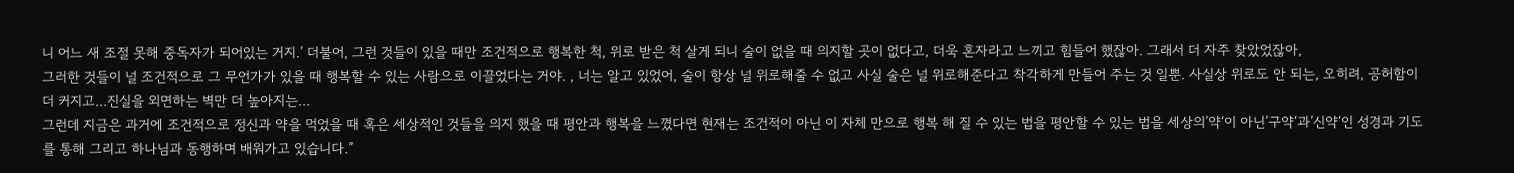니 어느 새 조절 못해 중독자가 되어있는 거지.’ 더불어, 그런 것들이 있을 때만 조건적으로 행복한 척, 위로 받은 척 살게 되니 술이 없을 때 의지할 곳이 없다고, 더욱 혼자라고 느끼고 힘들어 했잖아. 그래서 더 자주 찾았었잖아,
그러한 것들이 널 조건적으로 그 무언가가 있을 때 행복할 수 있는 사람으로 이끌었다는 거야. , 너는 알고 있었어, 술이 항상 널 위로해줄 수 없고 사실 술은 널 위로해준다고 착각하게 만들어 주는 것 일뿐. 사실상 위로도 안 되는, 오히려, 공허함이 더 커지고...진실을 외면하는 벽만 더 높아지는...
그런데 지금은 과거에 조건적으로 정신과 약을 먹었을 때 혹은 세상적인 것들을 의지 했을 때 평안과 행복을 느꼈다면 현재는 조건적이 아닌 이 자체 만으로 행복 해 질 수 있는 법을 평안할 수 있는 법을 세상의’약‘이 아닌’구약‘과’신약‘인 성경과 기도를 통해 그리고 하나님과 동행하며 배워가고 있습니다.”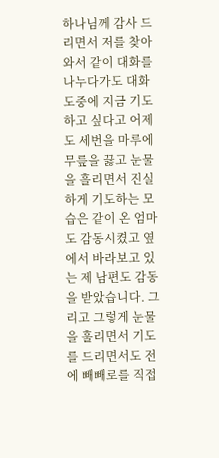하나님께 감사 드리면서 저를 찾아와서 같이 대화를 나누다가도 대화 도중에 지금 기도하고 싶다고 어제도 세번을 마루에 무릎을 끓고 눈물을 흘리면서 진실하게 기도하는 모습은 같이 온 엄마도 감동시켰고 옆에서 바라보고 있는 제 남편도 감동을 받았습니다. 그리고 그렇게 눈물을 훌리면서 기도를 드리면서도 전에 빼빼로를 직접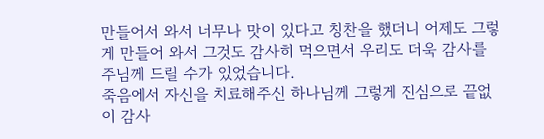만들어서 와서 너무나 맛이 있다고 칭찬을 했더니 어제도 그렇게 만들어 와서 그것도 감사히 먹으면서 우리도 더욱 감사를 주님께 드릴 수가 있었습니다.
죽음에서 자신을 치료해주신 하나님께 그렇게 진심으로 끝없이 감사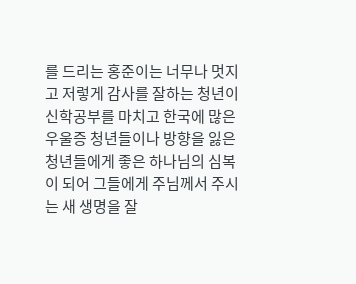를 드리는 홍준이는 너무나 멋지고 저렇게 감사를 잘하는 청년이 신학공부를 마치고 한국에 많은 우울증 청년들이나 방향을 잃은 청년들에게 좋은 하나님의 심복이 되어 그들에게 주님께서 주시는 새 생명을 잘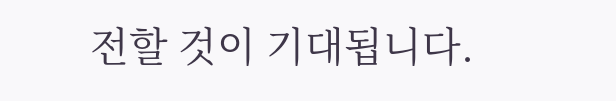전할 것이 기대됩니다.